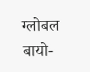ग्लोबल बायो-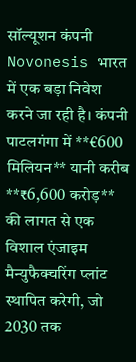सॉल्यूशन कंपनी Novonesis भारत में एक बड़ा निवेश करने जा रही है। कंपनी पाटलगंगा में **€600 मिलियन** यानी करीब **₹6,600 करोड़** की लागत से एक विशाल एंजाइम मैन्युफैक्चरिंग प्लांट स्थापित करेगी, जो 2030 तक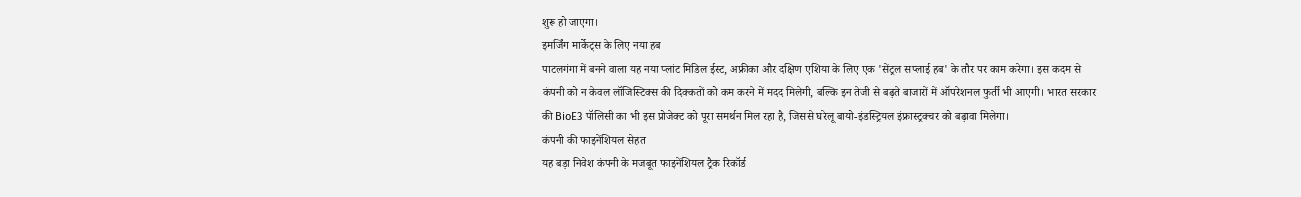शुरू हो जाएगा।
इमर्जिंग मार्केट्स के लिए नया हब
पाटलगंगा में बनने वाला यह नया प्लांट मिडिल ईस्ट, अफ्रीका और दक्षिण एशिया के लिए एक 'सेंट्रल सप्लाई हब' के तौर पर काम करेगा। इस कदम से कंपनी को न केवल लॉजिस्टिक्स की दिक्कतों को कम करने में मदद मिलेगी, बल्कि इन तेजी से बढ़ते बाजारों में ऑपरेशनल फुर्ती भी आएगी। भारत सरकार की BioE3 पॉलिसी का भी इस प्रोजेक्ट को पूरा समर्थन मिल रहा है, जिससे घरेलू बायो-इंडस्ट्रियल इंफ्रास्ट्रक्चर को बढ़ावा मिलेगा।
कंपनी की फाइनेंशियल सेहत
यह बड़ा निवेश कंपनी के मजबूत फाइनेंशियल ट्रैक रिकॉर्ड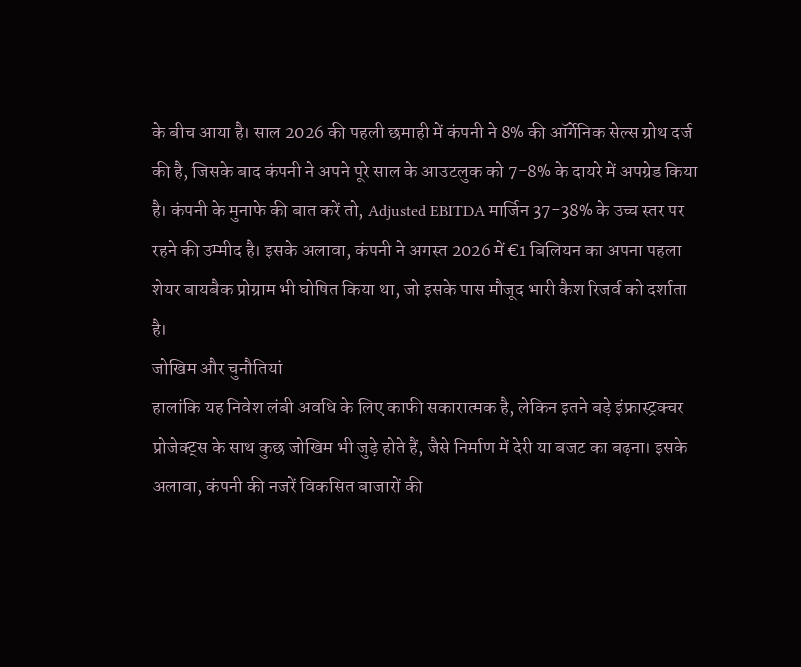के बीच आया है। साल 2026 की पहली छमाही में कंपनी ने 8% की ऑर्गेनिक सेल्स ग्रोथ दर्ज की है, जिसके बाद कंपनी ने अपने पूरे साल के आउटलुक को 7-8% के दायरे में अपग्रेड किया है। कंपनी के मुनाफे की बात करें तो, Adjusted EBITDA मार्जिन 37-38% के उच्च स्तर पर रहने की उम्मीद है। इसके अलावा, कंपनी ने अगस्त 2026 में €1 बिलियन का अपना पहला शेयर बायबैक प्रोग्राम भी घोषित किया था, जो इसके पास मौजूद भारी कैश रिजर्व को दर्शाता है।
जोखिम और चुनौतियां
हालांकि यह निवेश लंबी अवधि के लिए काफी सकारात्मक है, लेकिन इतने बड़े इंफ्रास्ट्रक्चर प्रोजेक्ट्स के साथ कुछ जोखिम भी जुड़े होते हैं, जैसे निर्माण में देरी या बजट का बढ़ना। इसके अलावा, कंपनी की नजरें विकसित बाजारों की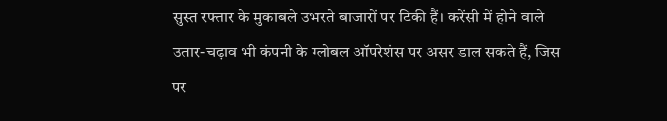सुस्त रफ्तार के मुकाबले उभरते बाजारों पर टिकी हैं। करेंसी में होने वाले उतार-चढ़ाव भी कंपनी के ग्लोबल ऑपरेशंस पर असर डाल सकते हैं, जिस पर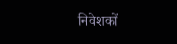निवेशकों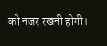को नजर रखनी होगी।